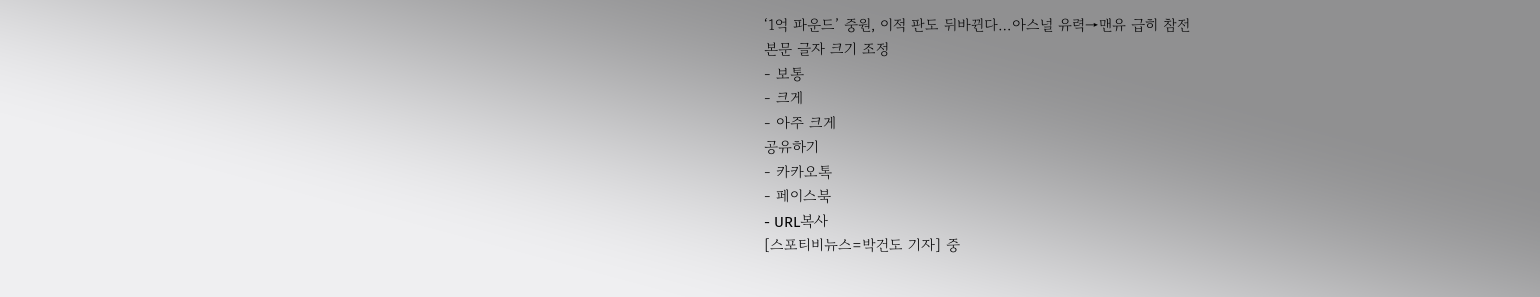‘1억 파운드’ 중원, 이적 판도 뒤바뀐다…아스널 유력→맨유 급히 참전
본문 글자 크기 조정
- 보통
- 크게
- 아주 크게
공유하기
- 카카오톡
- 페이스북
- URL복사
[스포티비뉴스=박건도 기자] 중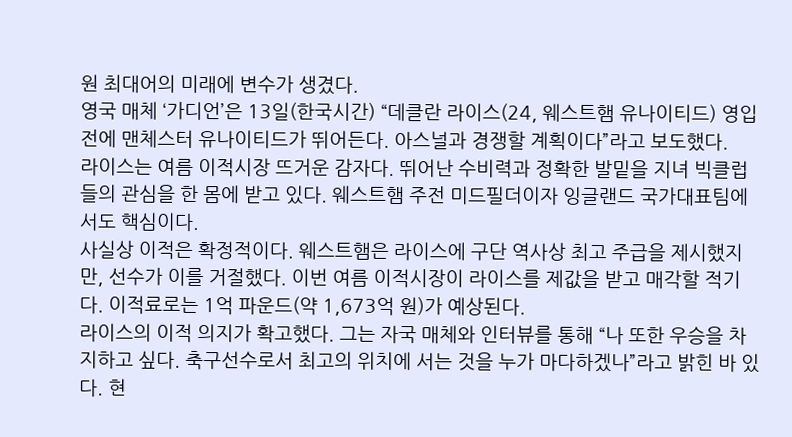원 최대어의 미래에 변수가 생겼다.
영국 매체 ‘가디언’은 13일(한국시간) “데클란 라이스(24, 웨스트햄 유나이티드) 영입전에 맨체스터 유나이티드가 뛰어든다. 아스널과 경쟁할 계획이다”라고 보도했다.
라이스는 여름 이적시장 뜨거운 감자다. 뛰어난 수비력과 정확한 발밑을 지녀 빅클럽들의 관심을 한 몸에 받고 있다. 웨스트햄 주전 미드필더이자 잉글랜드 국가대표팀에서도 핵심이다.
사실상 이적은 확정적이다. 웨스트햄은 라이스에 구단 역사상 최고 주급을 제시했지만, 선수가 이를 거절했다. 이번 여름 이적시장이 라이스를 제값을 받고 매각할 적기다. 이적료로는 1억 파운드(약 1,673억 원)가 예상된다.
라이스의 이적 의지가 확고했다. 그는 자국 매체와 인터뷰를 통해 “나 또한 우승을 차지하고 싶다. 축구선수로서 최고의 위치에 서는 것을 누가 마다하겠나”라고 밝힌 바 있다. 현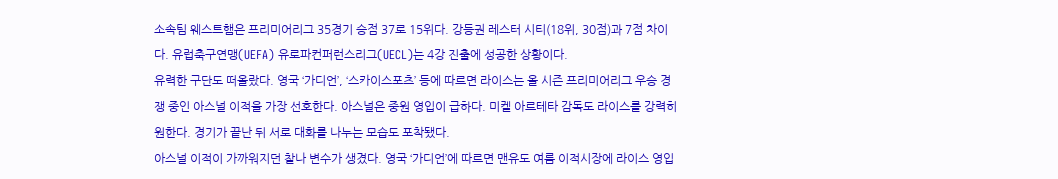소속팀 웨스트햄은 프리미어리그 35경기 승점 37로 15위다. 강등권 레스터 시티(18위, 30점)과 7점 차이다. 유럽축구연맹(UEFA) 유로파컨퍼런스리그(UECL)는 4강 진출에 성공한 상황이다.
유력한 구단도 떠올랐다. 영국 ‘가디언’, ‘스카이스포츠’ 등에 따르면 라이스는 올 시즌 프리미어리그 우승 경쟁 중인 아스널 이적을 가장 선호한다. 아스널은 중원 영입이 급하다. 미켈 아르테타 감독도 라이스를 강력히 원한다. 경기가 끝난 뒤 서로 대화를 나누는 모습도 포착됐다.
아스널 이적이 가까워지던 찰나 변수가 생겼다. 영국 ‘가디언’에 따르면 맨유도 여름 이적시장에 라이스 영입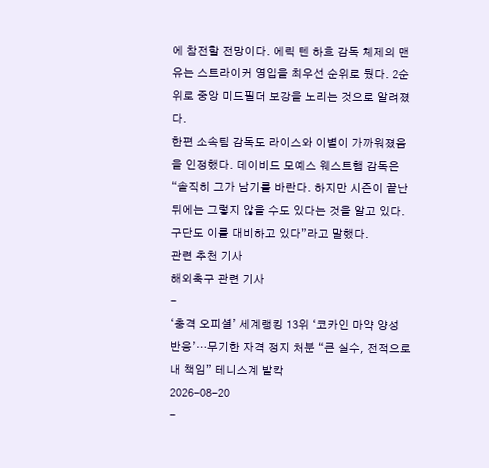에 참전할 전망이다. 에릭 텐 하흐 감독 체제의 맨유는 스트라이커 영입을 최우선 순위로 뒀다. 2순위로 중앙 미드필더 보강을 노리는 것으로 알려졌다.
한편 소속팀 감독도 라이스와 이별이 가까워졌음을 인정했다. 데이비드 모예스 웨스트햄 감독은 “솔직히 그가 남기를 바란다. 하지만 시즌이 끝난 뒤에는 그렇지 않을 수도 있다는 것을 알고 있다. 구단도 이를 대비하고 있다”라고 말했다.
관련 추천 기사
해외축구 관련 기사
-
‘충격 오피셜’ 세계랭킹 13위 ‘코카인 마약 양성 반응’…무기한 자격 정지 처분 “큰 실수, 전적으로 내 책임” 테니스계 발칵
2026-08-20
-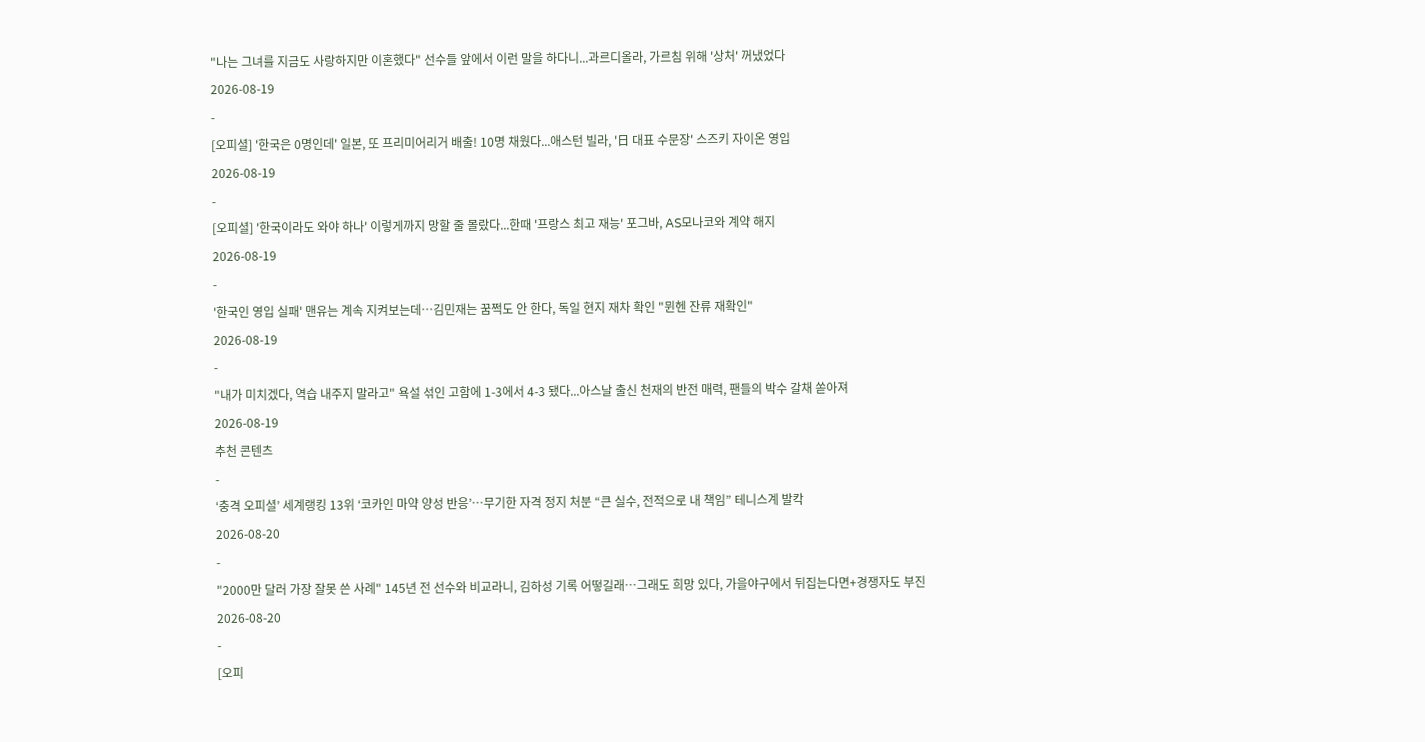"나는 그녀를 지금도 사랑하지만 이혼했다" 선수들 앞에서 이런 말을 하다니...과르디올라, 가르침 위해 '상처' 꺼냈었다
2026-08-19
-
[오피셜] '한국은 0명인데' 일본, 또 프리미어리거 배출! 10명 채웠다...애스턴 빌라, '日 대표 수문장' 스즈키 자이온 영입
2026-08-19
-
[오피셜] '한국이라도 와야 하나' 이렇게까지 망할 줄 몰랐다...한때 '프랑스 최고 재능' 포그바, AS모나코와 계약 해지
2026-08-19
-
'한국인 영입 실패' 맨유는 계속 지켜보는데…김민재는 꿈쩍도 안 한다, 독일 현지 재차 확인 "뮌헨 잔류 재확인"
2026-08-19
-
"내가 미치겠다, 역습 내주지 말라고" 욕설 섞인 고함에 1-3에서 4-3 됐다...아스날 출신 천재의 반전 매력, 팬들의 박수 갈채 쏟아져
2026-08-19
추천 콘텐츠
-
‘충격 오피셜’ 세계랭킹 13위 ‘코카인 마약 양성 반응’…무기한 자격 정지 처분 “큰 실수, 전적으로 내 책임” 테니스계 발칵
2026-08-20
-
"2000만 달러 가장 잘못 쓴 사례" 145년 전 선수와 비교라니, 김하성 기록 어떻길래…그래도 희망 있다, 가을야구에서 뒤집는다면+경쟁자도 부진
2026-08-20
-
[오피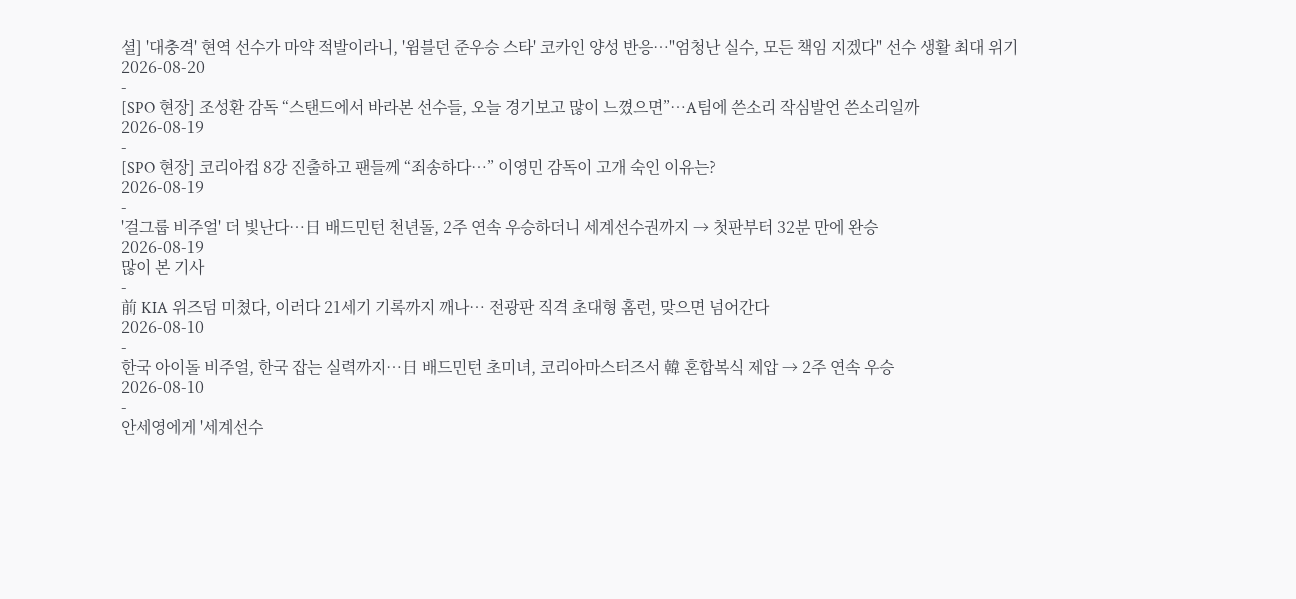셜] '대충격' 현역 선수가 마약 적발이라니, '윔블던 준우승 스타' 코카인 양성 반응…"엄청난 실수, 모든 책임 지겠다" 선수 생활 최대 위기
2026-08-20
-
[SPO 현장] 조성환 감독 “스탠드에서 바라본 선수들, 오늘 경기보고 많이 느꼈으면”…A팀에 쓴소리 작심발언 쓴소리일까
2026-08-19
-
[SPO 현장] 코리아컵 8강 진출하고 팬들께 “죄송하다…” 이영민 감독이 고개 숙인 이유는?
2026-08-19
-
'걸그룹 비주얼' 더 빛난다…日 배드민턴 천년돌, 2주 연속 우승하더니 세계선수권까지 → 첫판부터 32분 만에 완승
2026-08-19
많이 본 기사
-
前 KIA 위즈덤 미쳤다, 이러다 21세기 기록까지 깨나… 전광판 직격 초대형 홈런, 맞으면 넘어간다
2026-08-10
-
한국 아이돌 비주얼, 한국 잡는 실력까지…日 배드민턴 초미녀, 코리아마스터즈서 韓 혼합복식 제압 → 2주 연속 우승
2026-08-10
-
안세영에게 '세계선수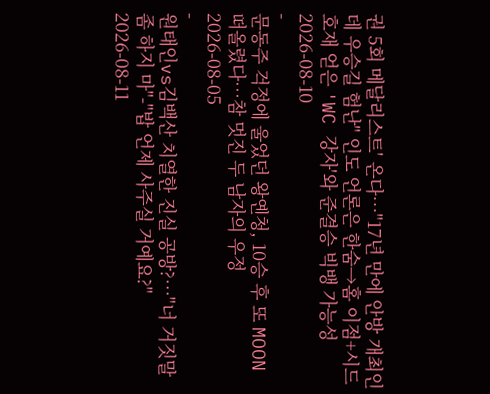권 5회 메달리스트' 온다…"17년 만에 안방 개최인데 우승길 험난" 인도 언론은 한숨→홈 이점+시드 호재 얻은 'WC 강자'와 준결승 빅뱅 가능성
2026-08-10
-
문동주 걱정에 울었던 왕옌청, 10승 후 또 MOON 떠올렸다…참 멋진 두 남자의 우정
2026-08-05
-
원태인vs김백산 치열한 진실 공방?…"너 거짓말 좀 하지 마"-"밥 언제 사주실 거예요?"
2026-08-11